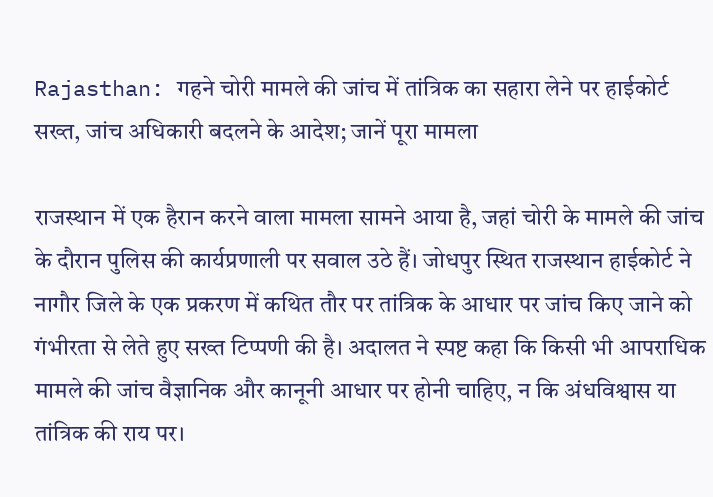Rajasthan: गहने चोरी मामले की जांच में तांत्रिक का सहारा लेने पर हाईकोर्ट सख्त, जांच अधिकारी बदलने के आदेश; जानें पूरा मामला

राजस्थान में एक हैरान करने वाला मामला सामने आया है, जहां चोरी के मामले की जांच के दौरान पुलिस की कार्यप्रणाली पर सवाल उठे हैं। जोधपुर स्थित राजस्थान हाईकोर्ट ने नागौर जिले के एक प्रकरण में कथित तौर पर तांत्रिक के आधार पर जांच किए जाने को गंभीरता से लेते हुए सख्त टिप्पणी की है। अदालत ने स्पष्ट कहा कि किसी भी आपराधिक मामले की जांच वैज्ञानिक और कानूनी आधार पर होनी चाहिए, न कि अंधविश्वास या तांत्रिक की राय पर।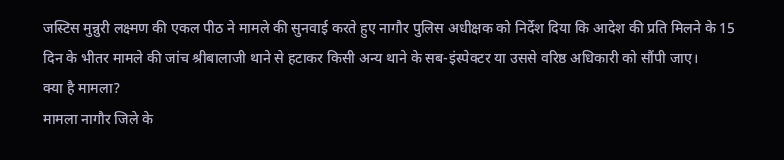जस्टिस मुन्नुरी लक्ष्मण की एकल पीठ ने मामले की सुनवाई करते हुए नागौर पुलिस अधीक्षक को निर्देश दिया कि आदेश की प्रति मिलने के 15 दिन के भीतर मामले की जांच श्रीबालाजी थाने से हटाकर किसी अन्य थाने के सब-इंस्पेक्टर या उससे वरिष्ठ अधिकारी को सौंपी जाए।
क्या है मामला?
मामला नागौर जिले के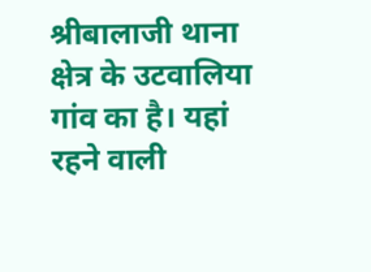श्रीबालाजी थाना क्षेत्र के उटवालिया गांव का है। यहां रहने वाली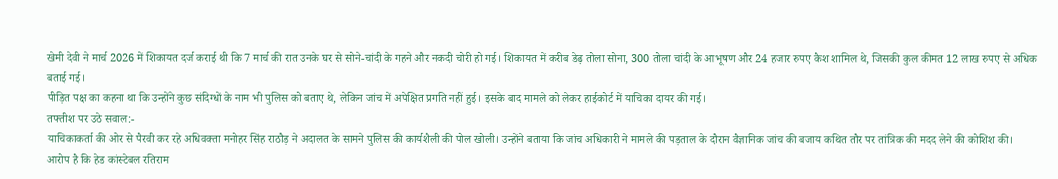खेमी देवी ने मार्च 2026 में शिकायत दर्ज कराई थी कि 7 मार्च की रात उनके घर से सोने-चांदी के गहने और नकदी चोरी हो गई। शिकायत में करीब डेढ़ तोला सोना, 300 तोला चांदी के आभूषण और 24 हजार रुपए कैश शामिल थे, जिसकी कुल कीमत 12 लाख रुपए से अधिक बताई गई।
पीड़ित पक्ष का कहना था कि उन्होंने कुछ संदिग्धों के नाम भी पुलिस को बताए थे, लेकिन जांच में अपेक्षित प्रगति नहीं हुई। इसके बाद मामले को लेकर हाईकोर्ट में याचिका दायर की गई।
तफ्तीश पर उठे सवाल:-
याचिकाकर्ता की ओर से पैरवी कर रहे अधिवक्ता मनोहर सिंह राठौड़ ने अदालत के सामने पुलिस की कार्यशैली की पोल खोली। उन्होंने बताया कि जांच अधिकारी ने मामले की पड़ताल के दौरान वैज्ञानिक जांच की बजाय कथित तौर पर तांत्रिक की मदद लेने की कोशिश की।
आरोप है कि हेड कांस्टेबल रतिराम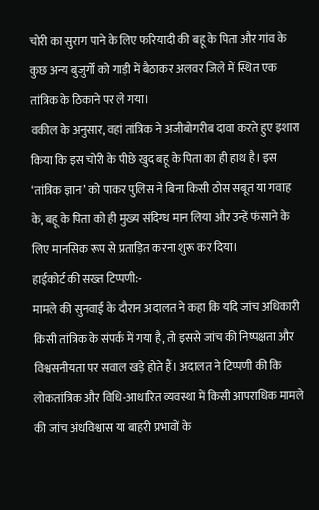चोरी का सुराग पाने के लिए फरियादी की बहू के पिता और गांव के कुछ अन्य बुजुर्गों को गाड़ी में बैठाकर अलवर जिले में स्थित एक तांत्रिक के ठिकाने पर ले गया।
वकील के अनुसार, वहां तांत्रिक ने अजीबोगरीब दावा करते हुए इशारा किया कि इस चोरी के पीछे खुद बहू के पिता का ही हाथ है। इस ‘तांत्रिक ज्ञान’ को पाकर पुलिस ने बिना किसी ठोस सबूत या गवाह के, बहू के पिता को ही मुख्य संदिग्ध मान लिया और उन्हें फंसाने के लिए मानसिक रूप से प्रताड़ित करना शुरू कर दिया।
हाईकोर्ट की सख्त टिप्पणी:-
मामले की सुनवाई के दौरान अदालत ने कहा कि यदि जांच अधिकारी किसी तांत्रिक के संपर्क में गया है, तो इससे जांच की निष्पक्षता और विश्वसनीयता पर सवाल खड़े होते हैं। अदालत ने टिप्पणी की कि लोकतांत्रिक और विधि-आधारित व्यवस्था में किसी आपराधिक मामले की जांच अंधविश्वास या बाहरी प्रभावों के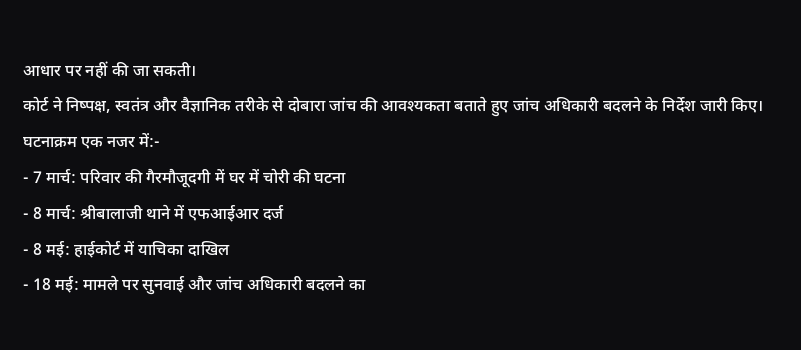आधार पर नहीं की जा सकती।
कोर्ट ने निष्पक्ष, स्वतंत्र और वैज्ञानिक तरीके से दोबारा जांच की आवश्यकता बताते हुए जांच अधिकारी बदलने के निर्देश जारी किए।
घटनाक्रम एक नजर में:-
- 7 मार्च: परिवार की गैरमौजूदगी में घर में चोरी की घटना
- 8 मार्च: श्रीबालाजी थाने में एफआईआर दर्ज
- 8 मई: हाईकोर्ट में याचिका दाखिल
- 18 मई: मामले पर सुनवाई और जांच अधिकारी बदलने का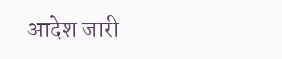आदेश जारी